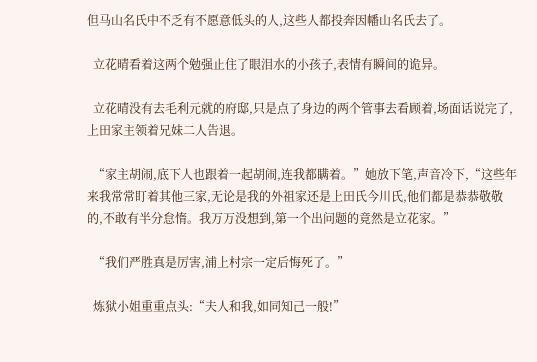但马山名氏中不乏有不愿意低头的人,这些人都投奔因幡山名氏去了。

  立花晴看着这两个勉强止住了眼泪水的小孩子,表情有瞬间的诡异。

  立花晴没有去毛利元就的府邸,只是点了身边的两个管事去看顾着,场面话说完了,上田家主领着兄妹二人告退。

  “家主胡闹,底下人也跟着一起胡闹,连我都瞒着。”她放下笔,声音冷下,“这些年来我常常盯着其他三家,无论是我的外祖家还是上田氏今川氏,他们都是恭恭敬敬的,不敢有半分怠惰。我万万没想到,第一个出问题的竟然是立花家。”

  “我们严胜真是厉害,浦上村宗一定后悔死了。”

  炼狱小姐重重点头:“夫人和我,如同知己一般!”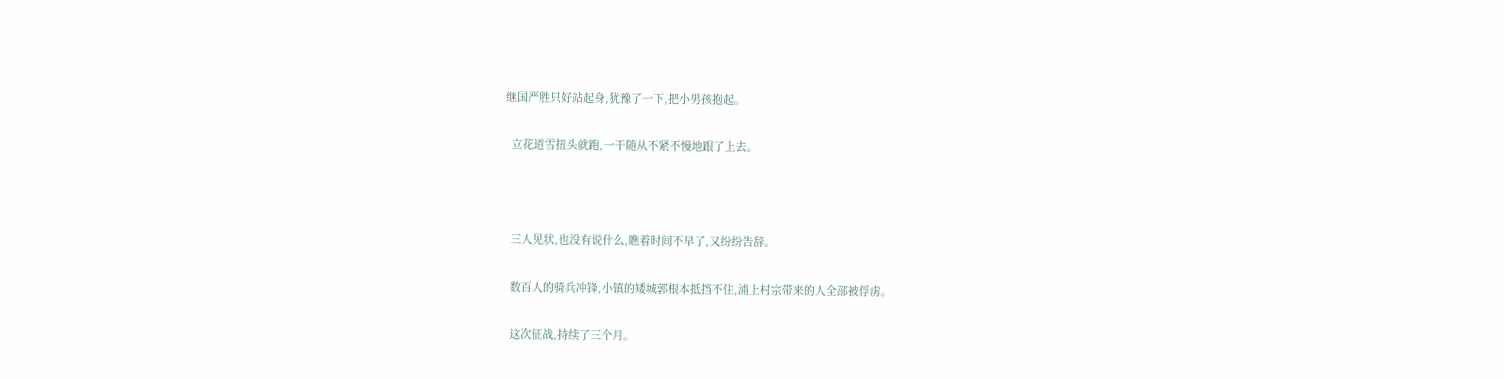继国严胜只好站起身,犹豫了一下,把小男孩抱起。

  立花道雪扭头就跑,一干随从不紧不慢地跟了上去。



  三人见状,也没有说什么,瞧着时间不早了,又纷纷告辞。

  数百人的骑兵冲锋,小镇的矮城郭根本抵挡不住,浦上村宗带来的人全部被俘虏。

  这次征战,持续了三个月。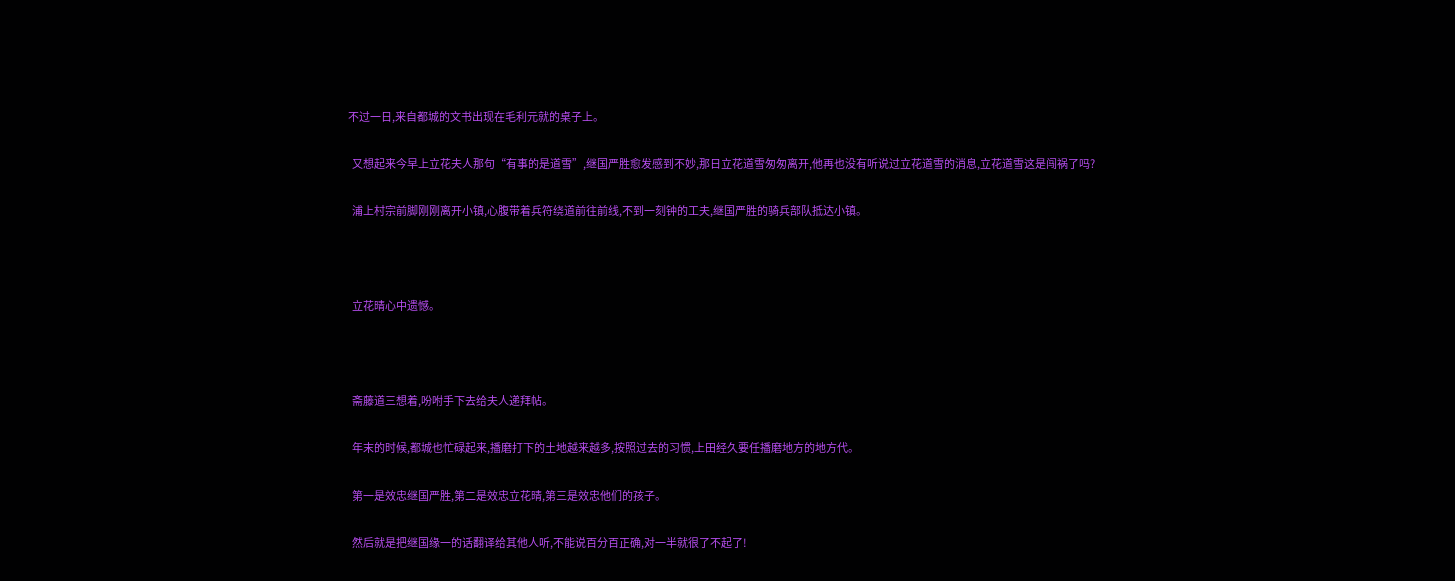不过一日,来自都城的文书出现在毛利元就的桌子上。

  又想起来今早上立花夫人那句“有事的是道雪”,继国严胜愈发感到不妙,那日立花道雪匆匆离开,他再也没有听说过立花道雪的消息,立花道雪这是闯祸了吗?

  浦上村宗前脚刚刚离开小镇,心腹带着兵符绕道前往前线,不到一刻钟的工夫,继国严胜的骑兵部队抵达小镇。



  立花晴心中遗憾。



  斋藤道三想着,吩咐手下去给夫人递拜帖。

  年末的时候,都城也忙碌起来,播磨打下的土地越来越多,按照过去的习惯,上田经久要任播磨地方的地方代。

  第一是效忠继国严胜,第二是效忠立花晴,第三是效忠他们的孩子。

  然后就是把继国缘一的话翻译给其他人听,不能说百分百正确,对一半就很了不起了!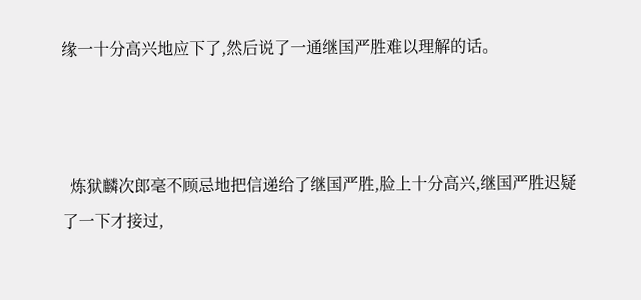缘一十分高兴地应下了,然后说了一通继国严胜难以理解的话。



  炼狱麟次郎毫不顾忌地把信递给了继国严胜,脸上十分高兴,继国严胜迟疑了一下才接过,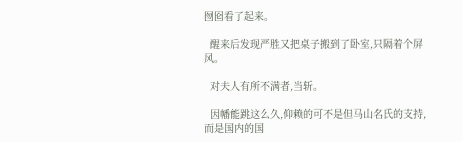囫囵看了起来。

  醒来后发现严胜又把桌子搬到了卧室,只隔着个屏风。

  对夫人有所不满者,当斩。

  因幡能跳这么久,仰赖的可不是但马山名氏的支持,而是国内的国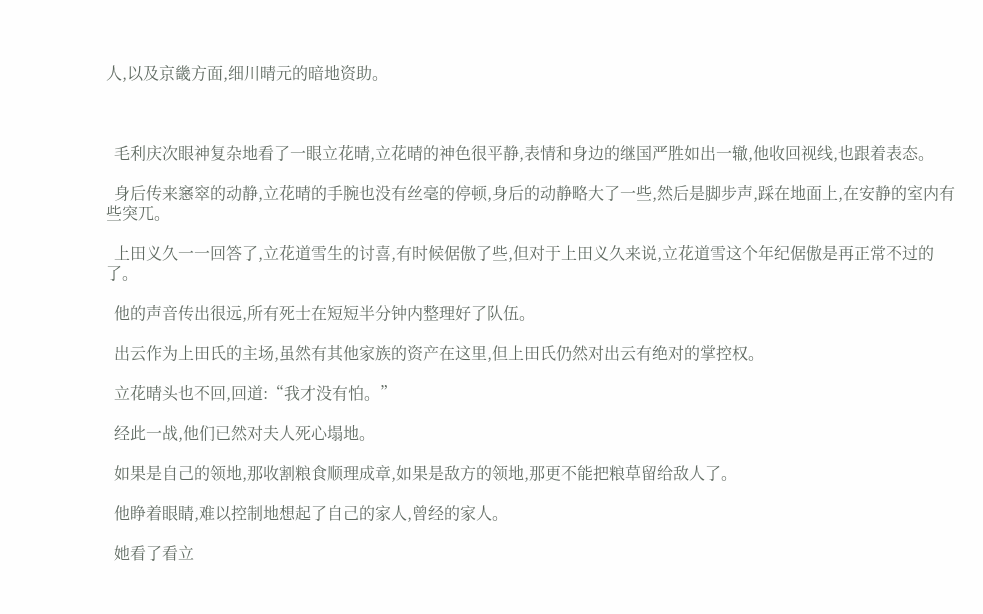人,以及京畿方面,细川晴元的暗地资助。



  毛利庆次眼神复杂地看了一眼立花晴,立花晴的神色很平静,表情和身边的继国严胜如出一辙,他收回视线,也跟着表态。

  身后传来窸窣的动静,立花晴的手腕也没有丝毫的停顿,身后的动静略大了一些,然后是脚步声,踩在地面上,在安静的室内有些突兀。

  上田义久一一回答了,立花道雪生的讨喜,有时候倨傲了些,但对于上田义久来说,立花道雪这个年纪倨傲是再正常不过的了。

  他的声音传出很远,所有死士在短短半分钟内整理好了队伍。

  出云作为上田氏的主场,虽然有其他家族的资产在这里,但上田氏仍然对出云有绝对的掌控权。

  立花晴头也不回,回道:“我才没有怕。”

  经此一战,他们已然对夫人死心塌地。

  如果是自己的领地,那收割粮食顺理成章,如果是敌方的领地,那更不能把粮草留给敌人了。

  他睁着眼睛,难以控制地想起了自己的家人,曾经的家人。

  她看了看立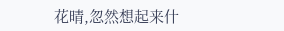花晴,忽然想起来什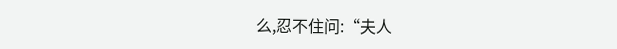么,忍不住问:“夫人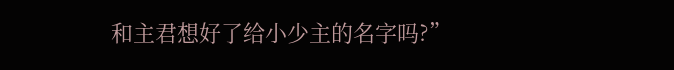和主君想好了给小少主的名字吗?”